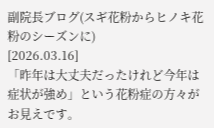副院長ブログ(スギ花粉からヒノキ花粉のシーズンに)
[2026.03.16]
「昨年は大丈夫だったけれど今年は症状が強め」という花粉症の方々がお見えです。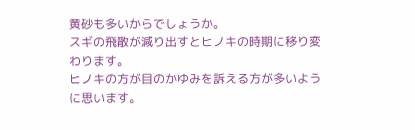黄砂も多いからでしょうか。
スギの飛散が減り出すとヒノキの時期に移り変わります。
ヒノキの方が目のかゆみを訴える方が多いように思います。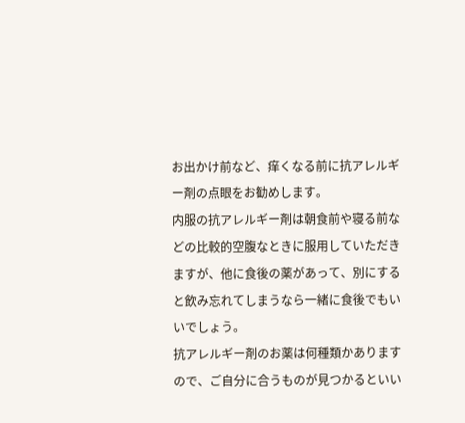お出かけ前など、痒くなる前に抗アレルギー剤の点眼をお勧めします。
内服の抗アレルギー剤は朝食前や寝る前などの比較的空腹なときに服用していただきますが、他に食後の薬があって、別にすると飲み忘れてしまうなら一緒に食後でもいいでしょう。
抗アレルギー剤のお薬は何種類かありますので、ご自分に合うものが見つかるといい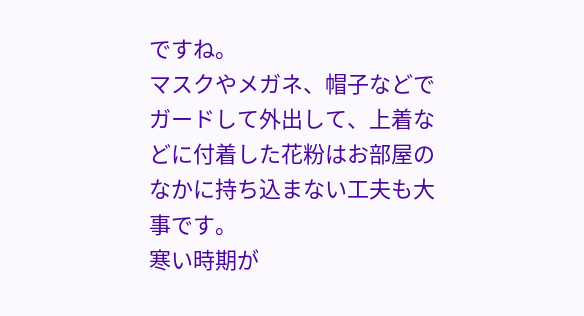ですね。
マスクやメガネ、帽子などでガードして外出して、上着などに付着した花粉はお部屋のなかに持ち込まない工夫も大事です。
寒い時期が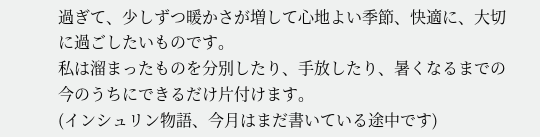過ぎて、少しずつ暖かさが増して心地よい季節、快適に、大切に過ごしたいものです。
私は溜まったものを分別したり、手放したり、暑くなるまでの今のうちにできるだけ片付けます。
(インシュリン物語、今月はまだ書いている途中です)